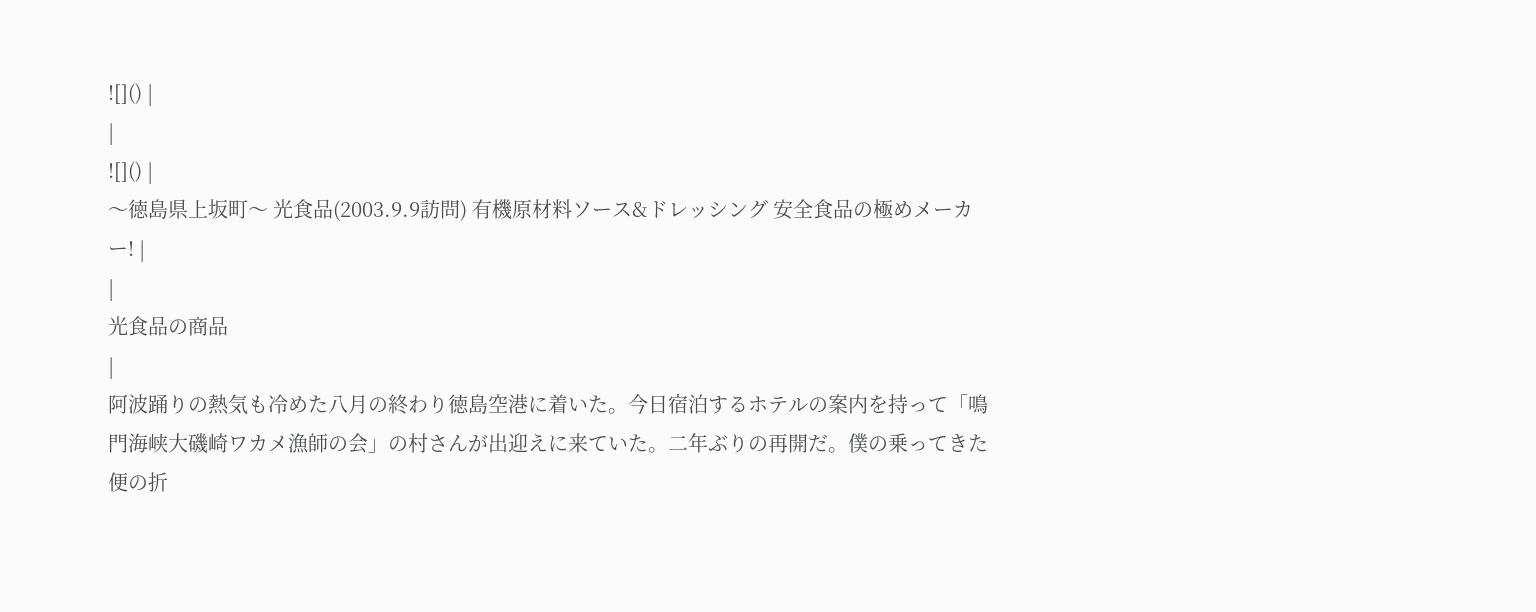![]() |
|
![]() |
〜徳島県上坂町〜 光食品(2003.9.9訪問) 有機原材料ソース&ドレッシング 安全食品の極めメーカー! |
|
光食品の商品
|
阿波踊りの熱気も冷めた八月の終わり徳島空港に着いた。今日宿泊するホテルの案内を持って「鳴門海峡大磯崎ワカメ漁師の会」の村さんが出迎えに来ていた。二年ぶりの再開だ。僕の乗ってきた便の折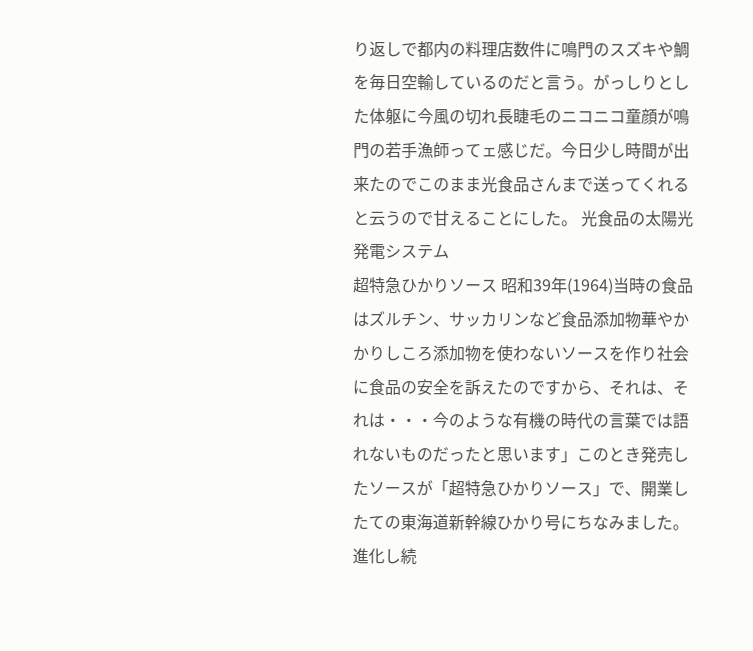り返しで都内の料理店数件に鳴門のスズキや鯛を毎日空輸しているのだと言う。がっしりとした体躯に今風の切れ長睫毛のニコニコ童顔が鳴門の若手漁師ってェ感じだ。今日少し時間が出来たのでこのまま光食品さんまで送ってくれると云うので甘えることにした。 光食品の太陽光発電システム
超特急ひかりソース 昭和39年(1964)当時の食品はズルチン、サッカリンなど食品添加物華やかかりしころ添加物を使わないソースを作り社会に食品の安全を訴えたのですから、それは、それは・・・今のような有機の時代の言葉では語れないものだったと思います」このとき発売したソースが「超特急ひかりソース」で、開業したての東海道新幹線ひかり号にちなみました。 進化し続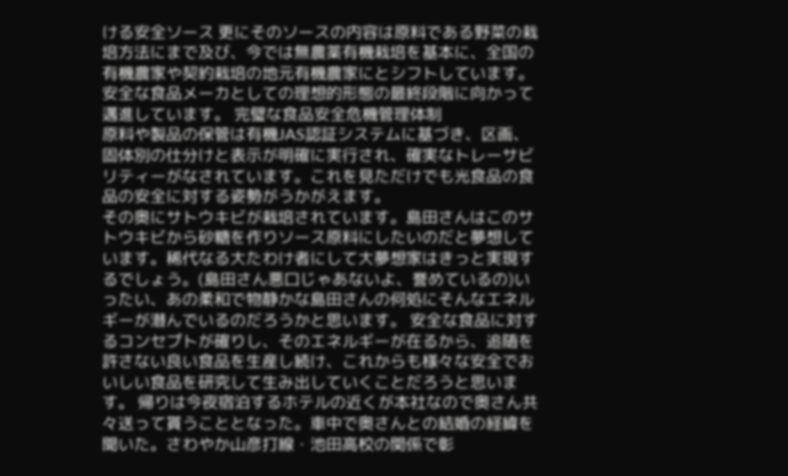ける安全ソース 更にそのソースの内容は原料である野菜の栽培方法にまで及び、今では無農薬有機栽培を基本に、全国の有機農家や契約栽培の地元有機農家にとシフトしています。安全な食品メーカとしての理想的形態の最終段階に向かって邁進しています。 完璧な食品安全危機管理体制
原料や製品の保管は有機JAS認証システムに基づき、区画、固体別の仕分けと表示が明確に実行され、確実なトレーサビリティーがなされています。これを見ただけでも光食品の食品の安全に対する姿勢がうかがえます。
その奥にサトウキビが栽培されています。島田さんはこのサトウキビから砂糖を作りソース原料にしたいのだと夢想しています。稀代なる大たわけ者にして大夢想家はきっと実現するでしょう。(島田さん悪口じゃあないよ、誉めているの)いったい、あの柔和で物静かな島田さんの何処にそんなエネルギーが潜んでいるのだろうかと思います。 安全な食品に対するコンセプトが確りし、そのエネルギーが在るから、追随を許さない良い食品を生産し続け、これからも様々な安全でおいしい食品を研究して生み出していくことだろうと思います。 帰りは今夜宿泊するホテルの近くが本社なので奥さん共々送って貰うこととなった。車中で奥さんとの結婚の経緯を聞いた。さわやか山彦打線・池田高校の関係で彰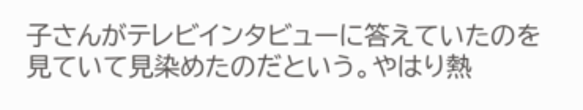子さんがテレビインタビューに答えていたのを見ていて見染めたのだという。やはり熱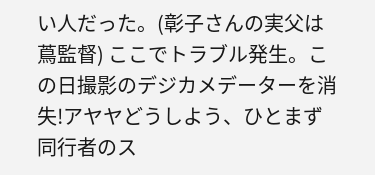い人だった。(彰子さんの実父は蔦監督) ここでトラブル発生。この日撮影のデジカメデーターを消失!アヤヤどうしよう、ひとまず同行者のス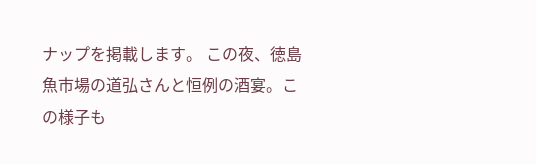ナップを掲載します。 この夜、徳島魚市場の道弘さんと恒例の酒宴。この様子も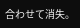合わせて消失。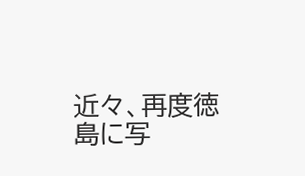近々、再度徳島に写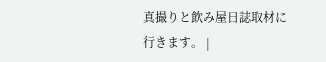真撮りと飲み屋日誌取材に行きます。 |